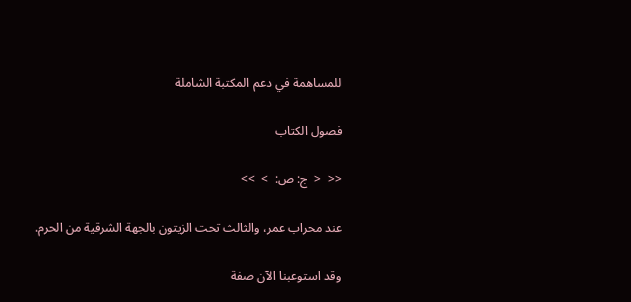للمساهمة في دعم المكتبة الشاملة

فصول الكتاب

<<  <  ج: ص:  >  >>

عند محراب عمر، والثالث تحت الزيتون بالجهة الشرقية من الحرم.

وقد استوعبنا الآن صفة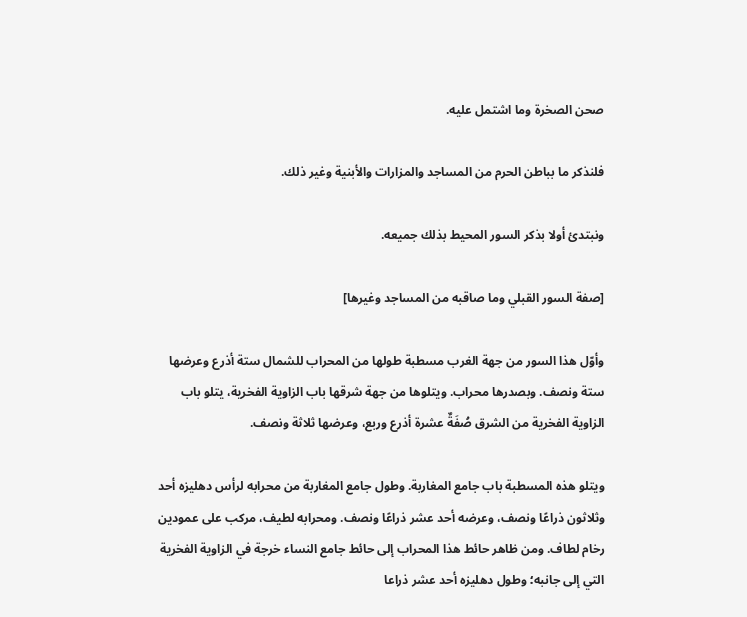صحن الصخرة وما اشتمل عليه.

فلنذكر ما بباطن الحرم من المساجد والمزارات والأبنية وغير ذلك.

ونبتدئ أولا بذكر السور المحيط بذلك جميعه.

[صفة السور القبلي وما صاقبه من المساجد وغيرها]

وأوّل هذا السور من جهة الغرب مسطبة طولها من المحراب للشمال ستة أذرع وعرضها ستة ونصف. وبصدرها محراب. ويتلوها من جهة شرقها باب الزاوية الفخرية، يتلو باب الزاوية الفخرية من الشرق صُفَةٌ عشرة أذرع وربع، وعرضها ثلاثة ونصف.

ويتلو هذه المسطبة باب جامع المغاربة. وطول جامع المغاربة من محرابه لرأس دهليزه أحد وثلاثون ذراعًا ونصف، وعرضه أحد عشر ذراعًا ونصف. ومحرابه لطيف، مركب على عمودين رخام لطاف. ومن ظاهر حائط هذا المحراب إلى حائط جامع النساء خرجة في الزاوية الفخرية التي إلى جانبه؛ وطول دهليزه أحد عشر ذراعا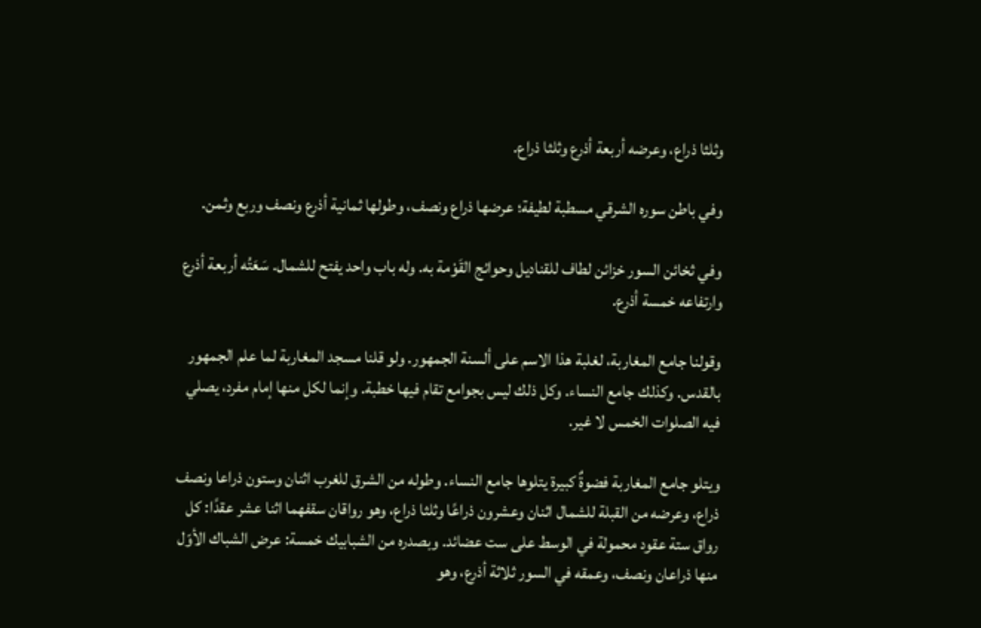وثلثا ذراع، وعرضه أربعة أذرع وثلثا ذراع.

وفي باطن سوره الشرقي مسطبة لطيفة؛ عرضها ذراع ونصف، وطولها ثمانية أذرع ونصف وربع وثمن.

وفي ثخائن السور خزائن لطاف للقناديل وحوائج القَوْمة به. وله باب واحد يفتح للشمال. سَعَتُه أربعة أذرع وارتفاعه خمسة أذرع.

وقولنا جامع المغاربة، لغلبة هذا الاسم على ألسنة الجمهور. ولو قلنا مسجد المغاربة لما علم الجمهور بالقدس. وكذلك جامع النساء. وكل ذلك ليس بجوامع تقام فيها خطبة. وإنما لكل منها إمام مفرد، يصلي فيه الصلوات الخمس لا غير.

ويتلو جامع المغاربة فضوةٌ كبيرة يتلوها جامع النساء. وطوله من الشرق للغرب اثنان وستون ذراعا ونصف ذراع، وعرضه من القبلة للشمال اثنان وعشرون ذراعًا وثلثا ذراع، وهو رواقان سقفهما اثنا عشر عقدًا: كل رواق ستة عقود محمولة في الوسط على ست عضائد. وبصدره من الشبابيك خمسة: عرض الشباك الأوّل منها ذراعان ونصف، وعمقه في السور ثلاثة أذرع، وهو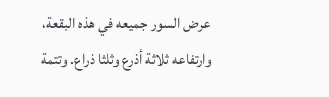عرض السور جميعه في هذه البقعة، وارتفاعه ثلاثة أذرع وثلثا ذراع. وتتمة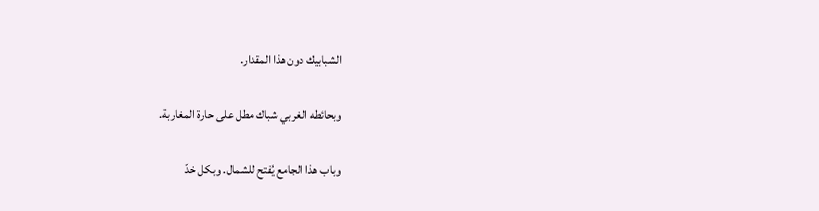الشبابيك دون هذا المقدار.

وبحائطه الغربي شباك مطل على حارة المغاربة.

وباب هذا الجامع يُفتح للشمال. وبكل خدّ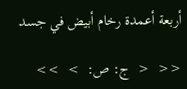أربعة أعمدة رخام أبيض في جسد

<<  <  ج: ص:  >  >>